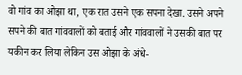वो गांव का ओझा था, एक रात उसने एक सपना देखा. उसने अपने सपने की बात गांववालों को बताई और गांववालों ने उसकी बात पर यकीन कर लिया लेकिन उस ओझा के अंधे-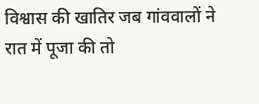विश्वास की खातिर जब गांववालों ने रात में पूजा की तो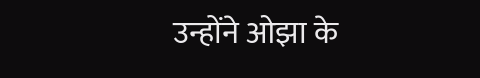उन्होंने ओझा के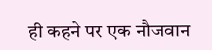ही कहने पर एक नौजवान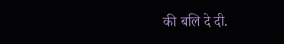की बलि दे दी.